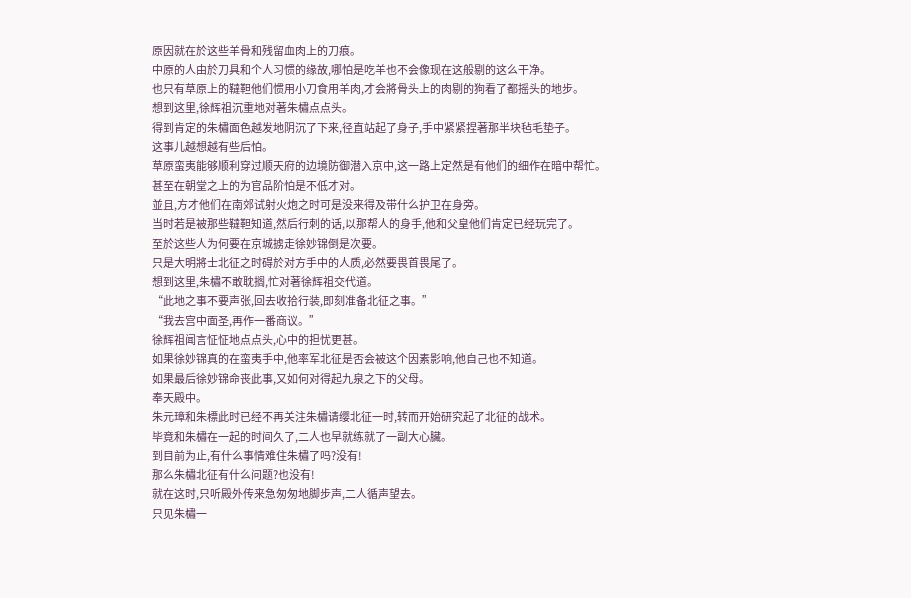原因就在於这些羊骨和残留血肉上的刀痕。
中原的人由於刀具和个人习惯的缘故,哪怕是吃羊也不会像现在这般剔的这么干净。
也只有草原上的韃靼他们惯用小刀食用羊肉,才会將骨头上的肉剔的狗看了都摇头的地步。
想到这里,徐辉祖沉重地对著朱橚点点头。
得到肯定的朱橚面色越发地阴沉了下来,径直站起了身子,手中紧紧捏著那半块毡毛垫子。
这事儿越想越有些后怕。
草原蛮夷能够顺利穿过顺天府的边境防御潜入京中,这一路上定然是有他们的细作在暗中帮忙。
甚至在朝堂之上的为官品阶怕是不低才对。
並且,方才他们在南郊试射火炮之时可是没来得及带什么护卫在身旁。
当时若是被那些韃靼知道,然后行刺的话,以那帮人的身手,他和父皇他们肯定已经玩完了。
至於这些人为何要在京城掳走徐妙锦倒是次要。
只是大明將士北征之时碍於对方手中的人质,必然要畏首畏尾了。
想到这里,朱橚不敢耽搁,忙对著徐辉祖交代道。
“此地之事不要声张,回去收拾行装,即刻准备北征之事。”
“我去宫中面圣,再作一番商议。”
徐辉祖闻言怔怔地点点头,心中的担忧更甚。
如果徐妙锦真的在蛮夷手中,他率军北征是否会被这个因素影响,他自己也不知道。
如果最后徐妙锦命丧此事,又如何对得起九泉之下的父母。
奉天殿中。
朱元璋和朱標此时已经不再关注朱橚请缨北征一时,转而开始研究起了北征的战术。
毕竟和朱橚在一起的时间久了,二人也早就练就了一副大心臟。
到目前为止,有什么事情难住朱橚了吗?没有!
那么朱橚北征有什么问题?也没有!
就在这时,只听殿外传来急匆匆地脚步声,二人循声望去。
只见朱橚一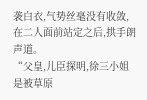袭白衣,气势丝毫没有收敛,在二人面前站定之后,拱手朗声道。
“父皇,儿臣探明,徐三小姐是被草原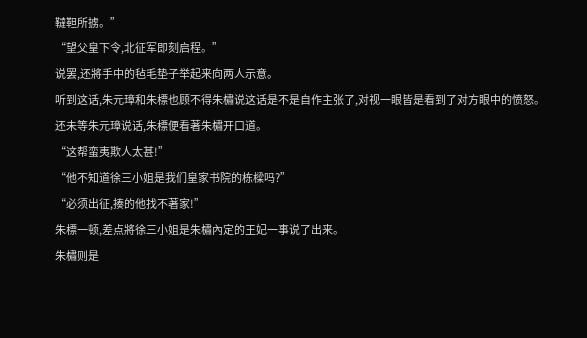韃靼所掳。”
“望父皇下令,北征军即刻启程。”
说罢,还將手中的毡毛垫子举起来向两人示意。
听到这话,朱元璋和朱標也顾不得朱橚说这话是不是自作主张了,对视一眼皆是看到了对方眼中的愤怒。
还未等朱元璋说话,朱標便看著朱橚开口道。
“这帮蛮夷欺人太甚!”
“他不知道徐三小姐是我们皇家书院的栋樑吗?”
“必须出征,揍的他找不著家!”
朱標一顿,差点將徐三小姐是朱橚內定的王妃一事说了出来。
朱橚则是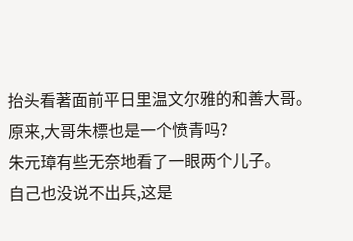抬头看著面前平日里温文尔雅的和善大哥。
原来,大哥朱標也是一个愤青吗?
朱元璋有些无奈地看了一眼两个儿子。
自己也没说不出兵,这是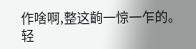作啥啊,整这齣一惊一乍的。
轻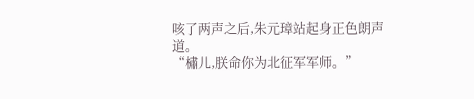咳了两声之后,朱元璋站起身正色朗声道。
“橚儿,朕命你为北征军军师。”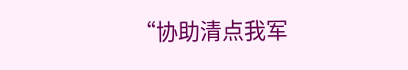“协助清点我军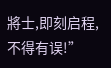將士,即刻启程,不得有误!”